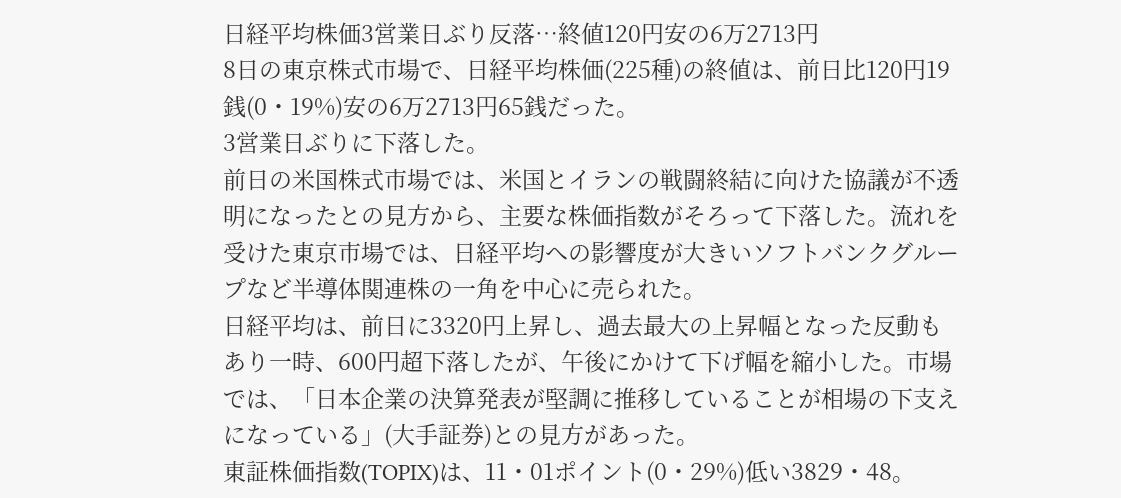日経平均株価3営業日ぶり反落…終値120円安の6万2713円
8日の東京株式市場で、日経平均株価(225種)の終値は、前日比120円19銭(0・19%)安の6万2713円65銭だった。
3営業日ぶりに下落した。
前日の米国株式市場では、米国とイランの戦闘終結に向けた協議が不透明になったとの見方から、主要な株価指数がそろって下落した。流れを受けた東京市場では、日経平均への影響度が大きいソフトバンクグループなど半導体関連株の一角を中心に売られた。
日経平均は、前日に3320円上昇し、過去最大の上昇幅となった反動もあり一時、600円超下落したが、午後にかけて下げ幅を縮小した。市場では、「日本企業の決算発表が堅調に推移していることが相場の下支えになっている」(大手証券)との見方があった。
東証株価指数(TOPIX)は、11・01ポイント(0・29%)低い3829・48。